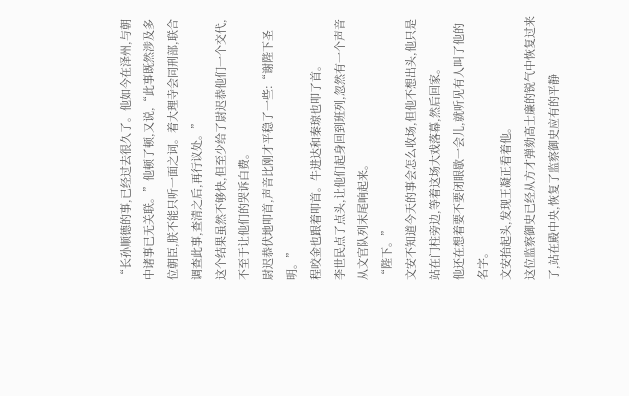“长孙顺德的事,已经过去很久了。他如今在泽州,与朝中诸事已无关联。”他顿了顿,又说,“此事既然涉及多位朝臣,朕不能只听一面之词。着大理寺会同刑部,联合调查此事,查清之后,再行议处。”
这个结果虽然不够快,但至少给了尉迟恭他们一个交代,不至于让他们的哭诉白费。
尉迟恭伏地叩首,声音比刚才平稳了一些:“谢陛下圣明。”
程咬金也跟着叩首。牛进达和秦琼也叩了首。
李世民点了点头,让他们起身回到班列,忽然有一个声音从文官队列末尾响起来。
“陛下。”
文安不知道今天的事会怎么收场,但他不想出头,他只是站在门柱旁边,等着这场大戏落幕,然后回家。
他还在想着要不要闭眼歇一会儿,就听见有人叫了他的名字。
文安抬起头,发现王凝正看着他。
这位监察御史已经从方才弹劾高士廉的锐气中恢复过来了,站在殿中央,恢复了监察御史应有的平静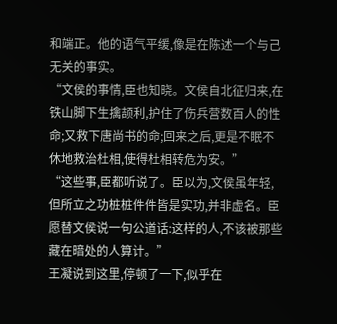和端正。他的语气平缓,像是在陈述一个与己无关的事实。
“文侯的事情,臣也知晓。文侯自北征归来,在铁山脚下生擒颉利,护住了伤兵营数百人的性命;又救下唐尚书的命;回来之后,更是不眠不休地救治杜相,使得杜相转危为安。”
“这些事,臣都听说了。臣以为,文侯虽年轻,但所立之功桩桩件件皆是实功,并非虚名。臣愿替文侯说一句公道话:这样的人,不该被那些藏在暗处的人算计。”
王凝说到这里,停顿了一下,似乎在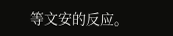等文安的反应。